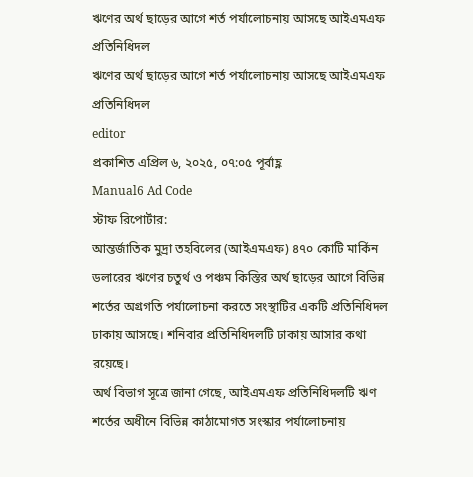ঋণের অর্থ ছাড়ের আগে শর্ত পর্যালোচনায় আসছে আইএমএফ প্রতিনিধিদল
ঋণের অর্থ ছাড়ের আগে শর্ত পর্যালোচনায় আসছে আইএমএফ প্রতিনিধিদল
editor
প্রকাশিত এপ্রিল ৬, ২০২৫, ০৭:০৫ পূর্বাহ্ণ
Manual6 Ad Code
স্টাফ রিপোর্টার:
আন্তর্জাতিক মুদ্রা তহবিলের (আইএমএফ) ৪৭০ কোটি মার্কিন ডলারের ঋণের চতুর্থ ও পঞ্চম কিস্তির অর্থ ছাড়ের আগে বিভিন্ন শর্তের অগ্রগতি পর্যালোচনা করতে সংস্থাটির একটি প্রতিনিধিদল ঢাকায় আসছে। শনিবার প্রতিনিধিদলটি ঢাকায় আসার কথা রয়েছে।
অর্থ বিভাগ সূত্রে জানা গেছে, আইএমএফ প্রতিনিধিদলটি ঋণ শর্তের অধীনে বিভিন্ন কাঠামোগত সংস্কার পর্যালোচনায়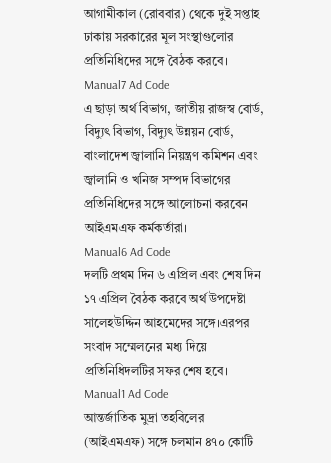আগামীকাল (রোববার) থেকে দুই সপ্তাহ ঢাকায় সরকারের মূল সংস্থাগুলোর প্রতিনিধিদের সঙ্গে বৈঠক করবে।
Manual7 Ad Code
এ ছাড়া অর্থ বিভাগ, জাতীয় রাজস্ব বোর্ড, বিদ্যুৎ বিভাগ, বিদ্যুৎ উন্নয়ন বোর্ড, বাংলাদেশ জ্বালানি নিয়ন্ত্রণ কমিশন এবং জ্বালানি ও খনিজ সম্পদ বিভাগের প্রতিনিধিদের সঙ্গে আলোচনা করবেন আইএমএফ কর্মকর্তারা।
Manual6 Ad Code
দলটি প্রথম দিন ৬ এপ্রিল এবং শেষ দিন ১৭ এপ্রিল বৈঠক করবে অর্থ উপদেষ্টা সালেহউদ্দিন আহমেদের সঙ্গে।এরপর সংবাদ সম্মেলনের মধ্য দিয়ে প্রতিনিধিদলটির সফর শেষ হবে।
Manual1 Ad Code
আন্তর্জাতিক মুদ্রা তহবিলের (আইএমএফ) সঙ্গে চলমান ৪৭০ কোটি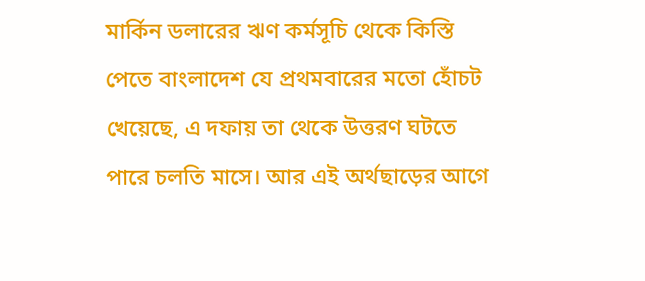মার্কিন ডলারের ঋণ কর্মসূচি থেকে কিস্তি পেতে বাংলাদেশ যে প্রথমবারের মতো হোঁচট খেয়েছে, এ দফায় তা থেকে উত্তরণ ঘটতে পারে চলতি মাসে। আর এই অর্থছাড়ের আগে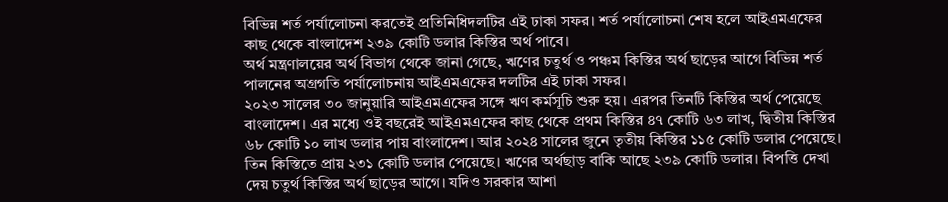বিভিন্ন শর্ত পর্যালোচনা করতেই প্রতিনিধিদলটির এই ঢাকা সফর। শর্ত পর্যালোচনা শেষ হলে আইএমএফের কাছ থেকে বাংলাদেশ ২৩৯ কোটি ডলার কিস্তির অর্থ পাবে।
অর্থ মন্ত্রণালয়ের অর্থ বিভাগ থেকে জানা গেছে, ঋণের চতুর্থ ও পঞ্চম কিস্তির অর্থ ছাড়ের আগে বিভিন্ন শর্ত পালনের অগ্রগতি পর্যালোচনায় আইএমএফের দলটির এই ঢাকা সফর।
২০২৩ সালের ৩০ জানুয়ারি আইএমএফের সঙ্গে ঋণ কর্মসূচি শুরু হয়। এরপর তিনটি কিস্তির অর্থ পেয়েছে বাংলাদেশ। এর মধ্যে ওই বছরেই আইএমএফের কাছ থেকে প্রথম কিস্তির ৪৭ কোটি ৬৩ লাখ, দ্বিতীয় কিস্তির ৬৮ কোটি ১০ লাখ ডলার পায় বাংলাদেশ। আর ২০২৪ সালের জুনে তৃতীয় কিস্তির ১১৫ কোটি ডলার পেয়েছে। তিন কিস্তিতে প্রায় ২৩১ কোটি ডলার পেয়েছে। ঋণের অর্থছাড় বাকি আছে ২৩৯ কোটি ডলার। বিপত্তি দেখা দেয় চতুর্থ কিস্তির অর্থ ছাড়ের আগে। যদিও সরকার আশা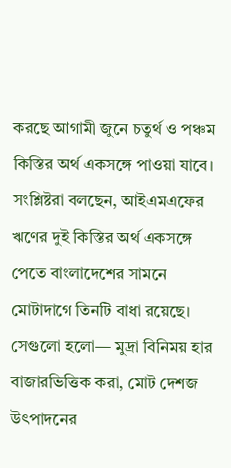করছে আগামী জুনে চতুর্থ ও পঞ্চম কিস্তির অর্থ একসঙ্গে পাওয়া যাবে।
সংশ্লিষ্টরা বলছেন, আইএমএফের ঋণের দুই কিস্তির অর্থ একসঙ্গে পেতে বাংলাদেশের সামনে মোটাদাগে তিনটি বাধা রয়েছে। সেগুলো হলো— মুদ্রা বিনিময় হার বাজারভিত্তিক করা, মোট দেশজ উৎপাদনের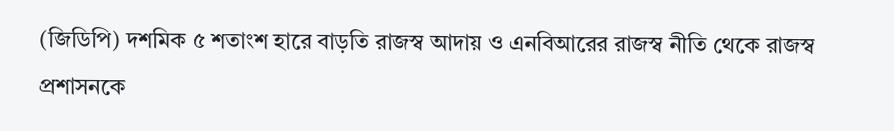(জিডিপি) দশমিক ৫ শতাংশ হারে বাড়তি রাজস্ব আদায় ও এনবিআরের রাজস্ব নীতি থেকে রাজস্ব প্রশাসনকে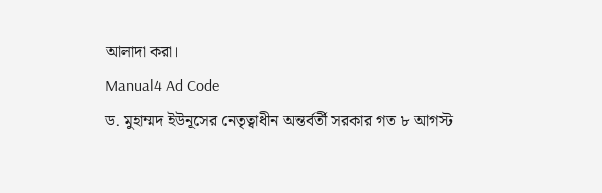আলাদা করা।
Manual4 Ad Code
ড. মুহাম্মদ ইউনূসের নেতৃত্বাধীন অন্তর্বর্তী সরকার গত ৮ আগস্ট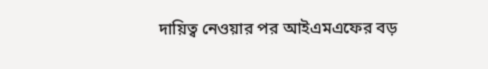দায়িত্ব নেওয়ার পর আইএমএফের বড়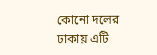কোনো দলের ঢাকায় এটি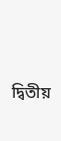দ্বিতীয়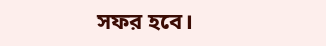সফর হবে।